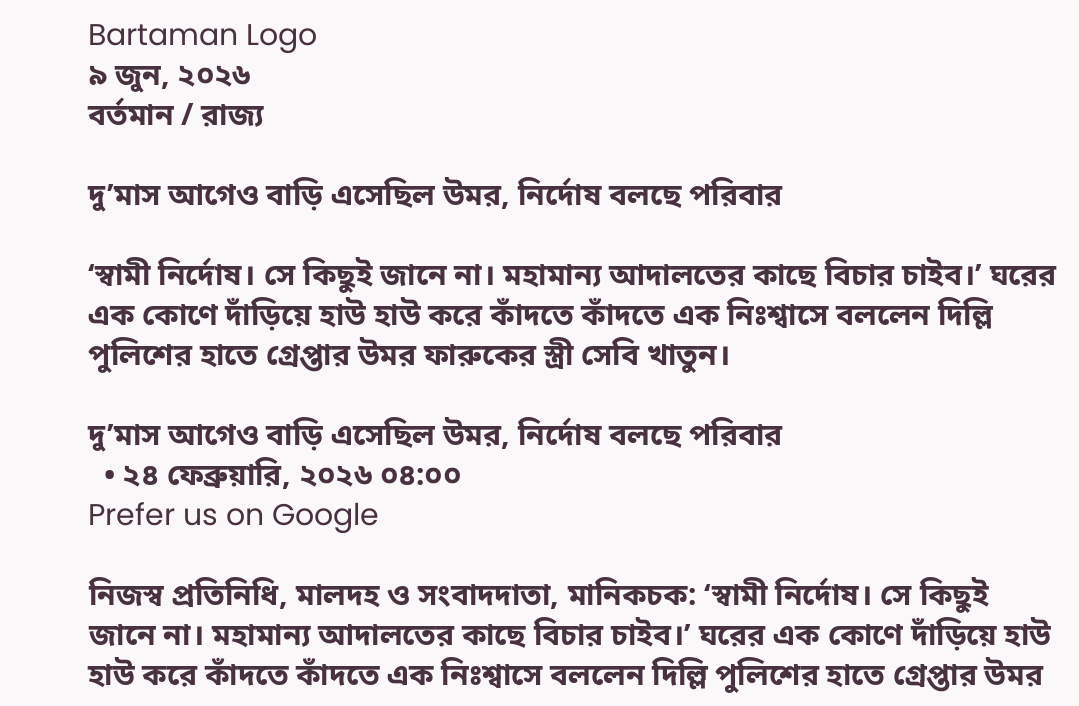Bartaman Logo
৯ জুন, ২০২৬
বর্তমান / রাজ্য

দু’মাস আগেও বাড়ি এসেছিল উমর, নির্দোষ বলছে পরিবার

‘স্বামী নির্দোষ। সে কিছুই জানে না। মহামান্য আদালতের কাছে বিচার চাইব।’ ঘরের এক কোণে দাঁড়িয়ে হাউ হাউ করে কাঁদতে কাঁদতে এক নিঃশ্বাসে বললেন দিল্লি পুলিশের হাতে গ্রেপ্তার উমর ফারুকের স্ত্রী সেবি খাতুন।

দু’মাস আগেও বাড়ি এসেছিল উমর, নির্দোষ বলছে পরিবার
  • ২৪ ফেব্রুয়ারি, ২০২৬ ০৪:০০
Prefer us on Google

নিজস্ব প্রতিনিধি, মালদহ ও সংবাদদাতা, মানিকচক: ‘স্বামী নির্দোষ। সে কিছুই জানে না। মহামান্য আদালতের কাছে বিচার চাইব।’ ঘরের এক কোণে দাঁড়িয়ে হাউ হাউ করে কাঁদতে কাঁদতে এক নিঃশ্বাসে বললেন দিল্লি পুলিশের হাতে গ্রেপ্তার উমর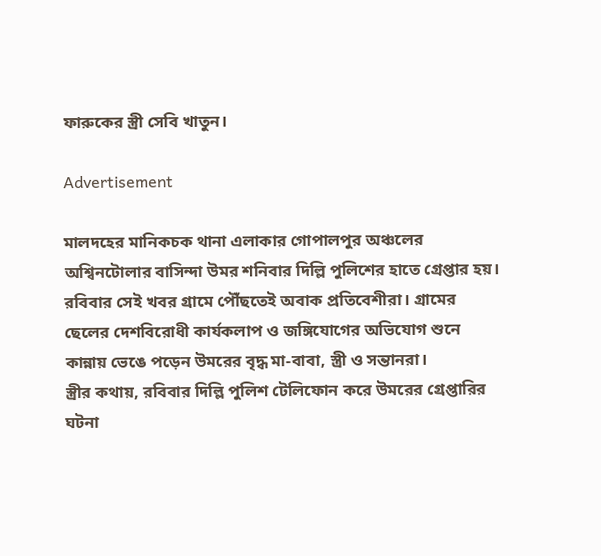ফারুকের স্ত্রী সেবি খাতুন।

Advertisement

মালদহের মানিকচক থানা এলাকার গোপালপুর অঞ্চলের অশ্বিনটোলার বাসিন্দা উমর শনিবার দিল্লি পুলিশের হাতে গ্রেপ্তার হয়। রবিবার সেই খবর গ্রামে পৌঁছতেই অবাক প্রতিবেশীরা। গ্রামের ছেলের দেশবিরোধী কার্যকলাপ ও জঙ্গিযোগের অভিযোগ শুনে কান্নায় ভেঙে পড়েন উমরের বৃদ্ধ মা-বাবা, স্ত্রী ও সন্তানরা।
স্ত্রীর কথায়, রবিবার দিল্লি পুলিশ টেলিফোন করে উমরের গ্রেপ্তারির ঘটনা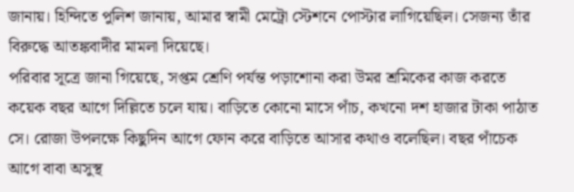জানায়। হিন্দিতে পুলিশ জানায়, আমার স্বামী মেট্রো স্টেশনে পোস্টার লাগিয়েছিল। সেজন্য তাঁর বিরুদ্ধে আতঙ্কবাদীর মামলা দিয়েছে।
পরিবার সূত্রে জানা গিয়েছে, সপ্তম শ্রেণি পর্যন্ত পড়াশোনা করা উমর শ্রমিকের কাজ করতে কয়েক বছর আগে দিল্লিতে চলে যায়। বাড়িতে কোনো মাসে পাঁচ, কখনো দশ হাজার টাকা পাঠাত সে। রোজা উপলক্ষে কিছুদিন আগে ফোন করে বাড়িতে আসার কথাও বলেছিল। বছর পাঁচেক আগে বাবা অসুস্থ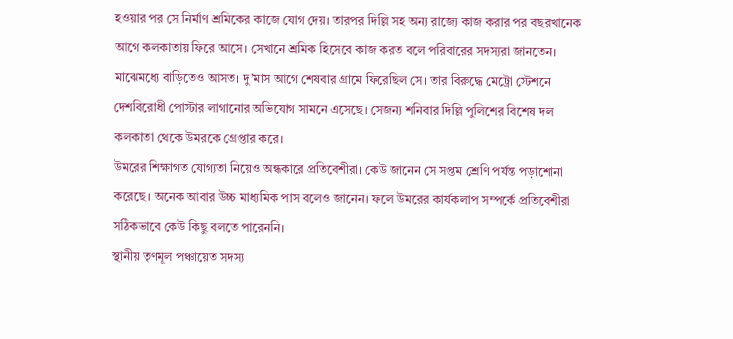হওয়ার পর সে নির্মাণ শ্রমিকের কাজে যোগ দেয়। তারপর দিল্লি সহ অন্য রাজ্যে কাজ করার পর বছরখানেক আগে কলকাতায় ফিরে আসে। সেখানে শ্রমিক হিসেবে কাজ করত বলে পরিবারের সদস্যরা জানতেন। মাঝেমধ্যে বাড়িতেও আসত। দু’মাস আগে শেষবার গ্রামে ফিরেছিল সে। তার বিরুদ্ধে মেট্রো স্টেশনে দেশবিরোধী পোস্টার লাগানোর অভিযোগ সামনে এসেছে। সেজন্য শনিবার দিল্লি পুলিশের বিশেষ দল কলকাতা থেকে উমরকে গ্রেপ্তার করে।
উমরের শিক্ষাগত যোগ্যতা নিয়েও অন্ধকারে প্রতিবেশীরা। কেউ জানেন সে সপ্তম শ্রেণি পর্যন্ত পড়াশোনা করেছে। অনেক আবার উচ্চ মাধ্যমিক পাস বলেও জানেন। ফলে উমরের কার্যকলাপ সম্পর্কে প্রতিবেশীরা সঠিকভাবে কেউ কিছু বলতে পারেননি।
স্থানীয় তৃণমূল পঞ্চায়েত সদস্য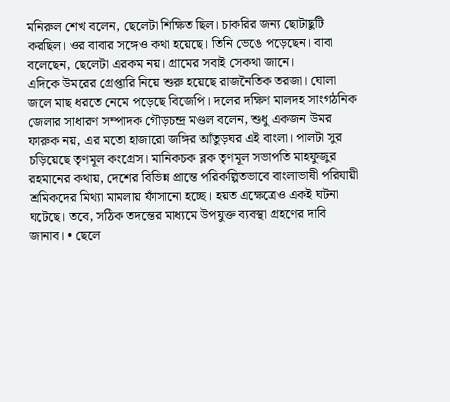মনিরুল শেখ বলেন, ছেলেটা শিক্ষিত ছিল। চাকরির জন্য ছোটাছুটি করছিল। ওর বাবার সঙ্গেও কথা হয়েছে। তিনি ভেঙে পড়েছেন। বাবা বলেছেন, ছেলেটা এরকম নয়। গ্রামের সবাই সেকথা জানে।
এদিকে উমরের গ্রেপ্তারি নিয়ে শুরু হয়েছে রাজনৈতিক তরজা। ঘোলা জলে মাছ ধরতে নেমে পড়েছে বিজেপি। দলের দক্ষিণ মালদহ সাংগঠনিক জেলার সাধারণ সম্পাদক গৌড়চন্দ্র মণ্ডল বলেন, শুধু একজন উমর ফারুক নয়, এর মতো হাজারো জঙ্গির আঁতুড়ঘর এই বাংলা। পালটা সুর চড়িয়েছে তৃণমূল কংগ্রেস। মানিকচক ব্লক তৃণমূল সভাপতি মাহফুজুর রহমানের কথায়, দেশের বিভিন্ন প্রান্তে পরিকল্পিতভাবে বাংলাভাষী পরিযায়ী শ্রমিকদের মিথ্যা মামলায় ফাঁসানো হচ্ছে। হয়ত এক্ষেত্রেও একই ঘটনা ঘটেছে। তবে, সঠিক তদন্তের মাধ্যমে উপযুক্ত ব্যবস্থা গ্রহণের দাবি জানাব। • ছেলে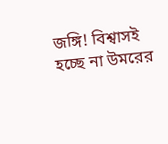জঙ্গি! বিশ্বাসই হচ্ছে না উমরের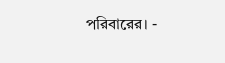পরিবারের। -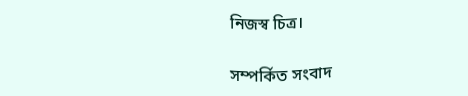নিজস্ব চিত্র।

সম্পর্কিত সংবাদ